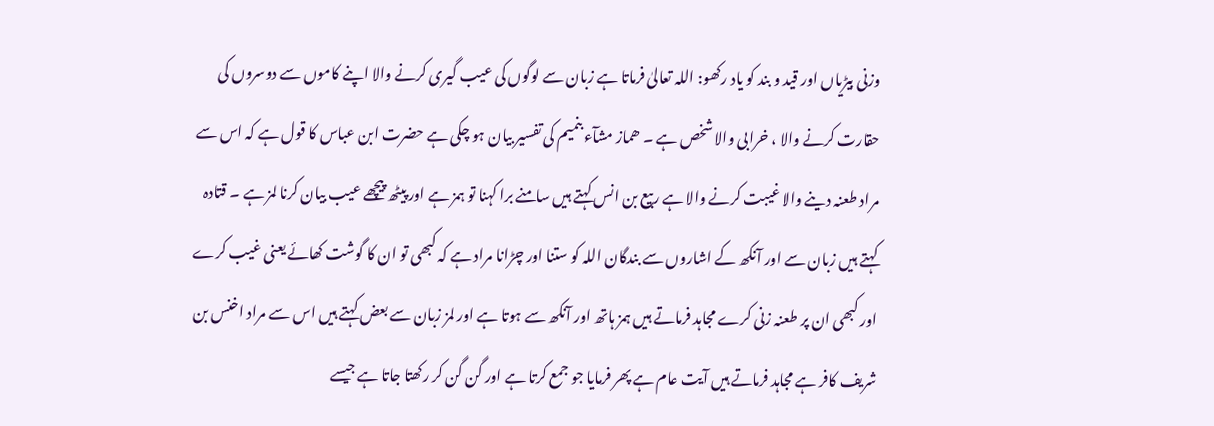وزنی بیڑیاں اور قید و بند کو یاد رکھو: اللہ تعالیٰ فرماتا ہے زبان سے لوگوں کی عیب گیری کرنے والا اپنے کاموں سے دوسروں کی حقارت کرنے والا ، خرابی والا شخص ہے ۔ ھماز مشآء بنمیم کی تفسیر بیان ہو چکی ہے حضرت ابن عباس کا قول ہے کہ اس سے مراد طعنہ دینے والا غیبت کرنے والا ہے ربیع بن انس کہتے ہیں سامنے برا کہنا تو ہمز ہے اور پیٹھ پیچھے عیب بیان کرنا لمز ہے ۔ قتادہ کہتے ہیں زبان سے اور آنکھ کے اشاروں سے بندگان اللہ کو ستنا اور چڑانا مراد ہے کہ کبھی تو ان کا گوشت کھائے یعنی غیب کرے اور کبھی ان پر طعنہ زنی کرے مجاہد فرماتے ہیں ہمز ہاتھ اور آنکھ سے ہوتا ہے اور لمز زبان سے بعض کہتے ہیں اس سے مراد اخنس بن شریف کافر ہے مجاہد فرماتے ہیں آیت عام ہے پھر فرمایا جو جمع کرتا ہے اور گن گن کر رکھتا جاتا ہے جیسے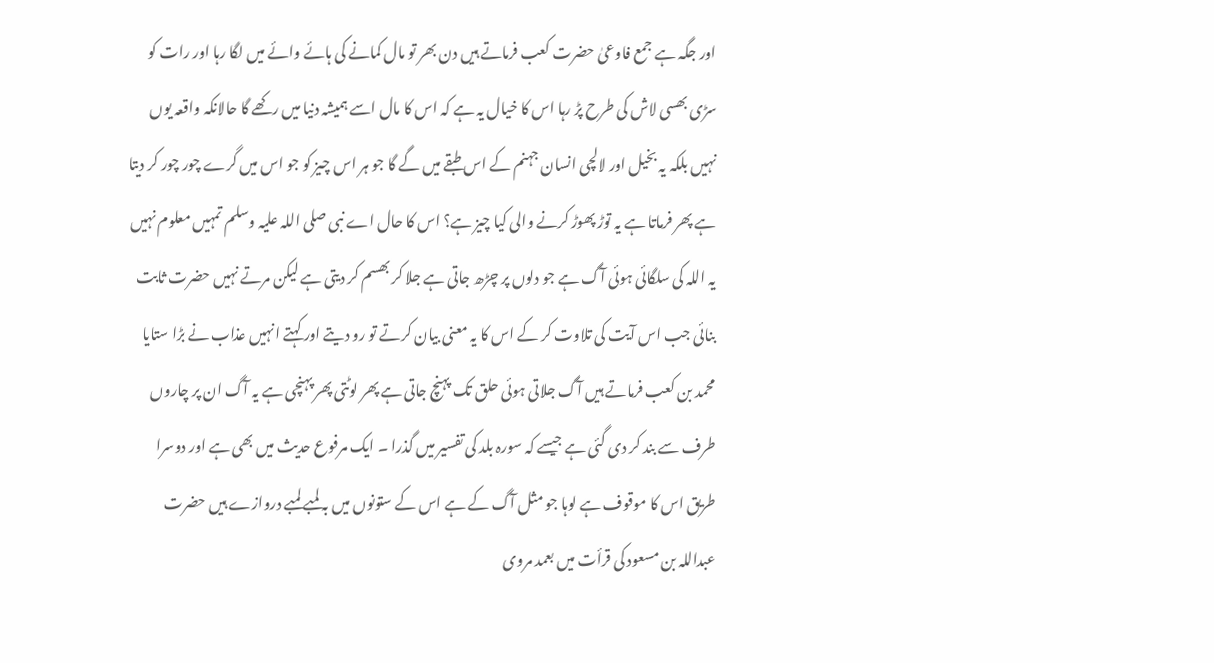اور جگہ ہے جمع فاوعیٰ حضرت کعب فرماتے ہیں دن بھر تو مال کمانے کی ہائے وائے میں لگا رہا اور رات کو سڑی بھسی لاش کی طرح پڑ رہا اس کا خیال یہ ہے کہ اس کا مال اسے ہمیشہ دنیا میں رکھے گا حالانکہ واقعہ یوں نہیں بلکہ یہ بخیل اور لالچی انسان جہنم کے اس طبقے میں گے گا جو ہر اس چیز کو جو اس میں گرے چور چور کر دیتا ہے پھر فرماتا ہے یہ توڑ پھوڑ کرنے والی کیا چیز ہے؟ اس کا حال اے نبی صلی اللہ علیہ وسلم تمہیں معلوم نہیں یہ اللہ کی سلگائی ہوئی آگ ہے جو دلوں پر چڑھ جاتی ہے جلا کر بھسم کر دیتی ہے لیکن مرتے نہیں حضرت ثابت بنائی جب اس آیت کی تلاوت کر کے اس کا یہ معنی بیان کرتے تو رو دیتے اور کہتے انہیں عذاب نے بڑا ستایا محمد بن کعب فرماتے ہیں آگ جلاتی ہوئی حلق تک پہنچ جاتی ہے پھر لوٹتی پھر پہنچی ہے یہ آگ ان پر چاروں طرف سے بند کر دی گئی ہے جیسے کہ سورہ بلد کی تفسیر میں گذرا ۔ ایک مرفوع حدیث میں بھی ہے اور دوسرا طریق اس کا موقوف ہے لوہا جو مثل آگ کے ہے اس کے ستونوں میں بہ لمبے لمبے دروازے ہیں حضرت عبداللہ بن مسعود کی قرأت میں بعمد مروی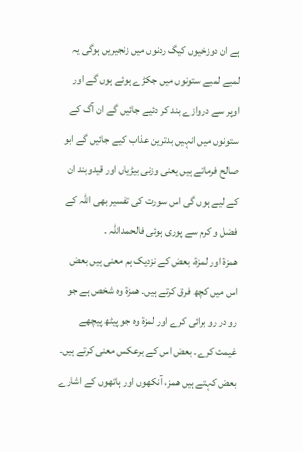ہے ان دوزخیوں کیگ ردنوں میں زنجیریں ہوگی یہ لمبے لمبے ستونوں میں جکڑے ہوئے ہوں گے اور اوپر سے دروازے بند کر دئیے جائیں گے ان آگ کے ستونوں میں انہیں بدترین عذاب کیے جائیں گے ابو صالح فرماتے ہیں یعنی وزنی بیڑیاں اور قیدوبند ان کے لیے ہوں گی اس سورت کی تفسیر بھی اللہ کے فضل و کرم سے پوری ہوئی فالحمداللہ ۔
ھمزۃ اور لمزۃ، بعض کے نزدیک ہم معنی ہیں بعض اس میں کچھ فرق کرتے ہیں۔ ھمزۃ وہ شخص ہے جو رو در رو برائی کرے اور لمزۃ وہ جو پیٹھ پیچھے غیمت کرے۔ بعض اس کے برعکس معنی کرتے ہیں۔ بعض کہتے ہیں ھمز، آنکھوں اور ہاتھوں کے اشارے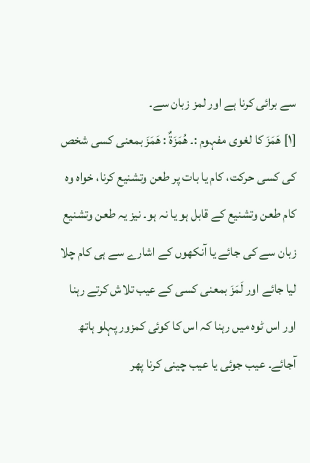سے برائی کرنا ہے اور لمز زبان سے۔
[١] ھَمَزَ کا لغوی مفہوم :۔ ھُمَزَۃٌ : ھَمَزَ بمعنی کسی شخص کی کسی حرکت، کام یا بات پر طعن وتشنیع کرنا، خواہ وہ کام طعن وتشنیع کے قابل ہو یا نہ ہو۔ نیز یہ طعن وتشنیع زبان سے کی جائے یا آنکھوں کے اشارے سے ہی کام چلا لیا جائے اور لَمَزَ بمعنی کسی کے عیب تلاش کرتے رہنا اور اس ٹوہ میں رہنا کہ اس کا کوئی کمزور پہلو ہاتھ آجائے۔ عیب جوئی یا عیب چینی کرنا پھر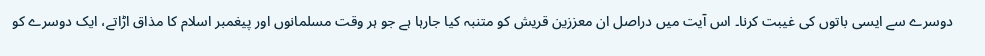دوسرے سے ایسی باتوں کی غیبت کرنا۔ اس آیت میں دراصل ان معززین قریش کو متنبہ کیا جارہا ہے جو ہر وقت مسلمانوں اور پیغمبر اسلام کا مذاق اڑاتے، ایک دوسرے کو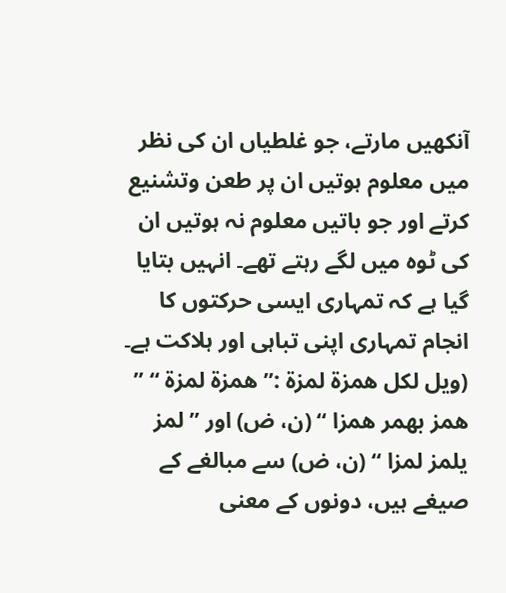آنکھیں مارتے، جو غلطیاں ان کی نظر میں معلوم ہوتیں ان پر طعن وتشنیع کرتے اور جو باتیں معلوم نہ ہوتیں ان کی ٹوہ میں لگے رہتے تھے۔ انہیں بتایا گیا ہے کہ تمہاری ایسی حرکتوں کا انجام تمہاری اپنی تباہی اور ہلاکت ہے۔
(ویل لکل ھمزۃ لمزۃ :” ھمزۃ لمزۃ “ ” ھمز بھمر ھمزا “ (ن، ض) اور ” لمز یلمز لمزا “ (ن، ض) سے مبالغے کے صیغے ہیں، دونوں کے معنی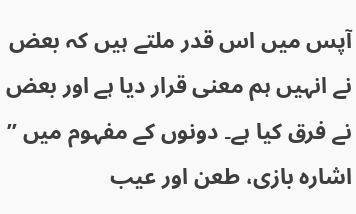آپس میں اس قدر ملتے ہیں کہ بعض نے انہیں ہم معنی قرار دیا ہے اور بعض نے فرق کیا ہے۔ دونوں کے مفہوم میں ” اشارہ بازی، طعن اور عیب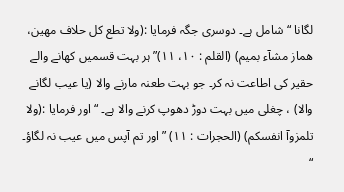لگانا “ شامل ہے۔ دوسری جگہ فرمایا :(ولا تطع کل حلاف مھین، ھماز مشآء بمیم) (القلم : ١٠، ١١)” ہر بہت قسمیں کھانے والے حقیر کی اطاعت نہ کر۔ جو بہت طعنہ مارنے والا (یا عیب لگانے والا) ، چغلی میں بہت دوڑ دھوپ کرنے والا ہے۔ “ اور فرمایا :(ولا تلمزوآ انفسکم) (الحجرات : ١١) ” اور تم آپس میں عیب نہ لگاؤ۔ “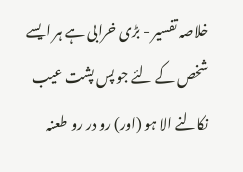خلاصہ تفسیر - بڑی خرابی ہے ہر ایسے شخص کے لئے جو پس پشت عیب نکالنے الا ہو (اور) رو در رو طعنہ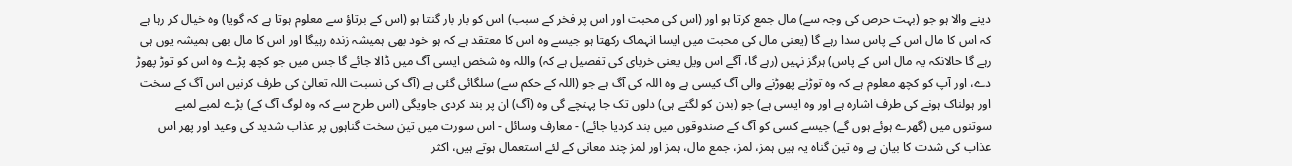دینے والا ہو جو (بہت حرص کی وجہ سے) مال جمع کرتا ہو اور (اس کی محبت اور اس پر فخر کے سبب) اس کو بار بار گنتا ہو (اس کے برتاؤ سے معلوم ہوتا ہے کہ گویا) وہ خیال کر رہا ہے کہ اس کا مال اس کے پاس سدا رہے گا (یعنی مال کی محبت میں ایسا انہماک رکھتا ہو جیسے وہ اس کا معتقد ہے کہ ہو خود بھی ہمیشہ زندہ رہیگا اور اس کا مال بھی ہمیشہ یوں ہی رہے گا حالانکہ یہ مال اس کے پاس) ہرگز نہیں (رہے گا، آگے اس ویل یعنی خربای کی تفصیل ہے کہ) واللہ وہ شخص ایسی آگ میں ڈالا جائے گا جس میں جو کچھ پڑے وہ اس کو توڑ پھوڑ دے، اور آپ کو کچھ معلوم ہے کہ وہ توڑنے پھوڑنے والی آگ کیسی ہے وہ اللہ کی آگ ہے جو (اللہ کے حکم سے) سلگائی گئی ہے (آگ کی نسبت اللہ تعالیٰ کی طرف کرنیں اس آگ کے سخت اور ہولناک ہونے کی طرف اشارہ ہے اور وہ ایسی ہے) جو (بدن کو لگتے ہی) دلوں تک جا پہنچے گی وہ (آگ) ان پر بند کردی جاویگی (اس طرح سے کہ وہ لوگ آگ کے) بڑے لمبے لمبے سوتنوں میں (گھرے ہوئے ہوں گے) جیسے کسی کو آگ کے صندوقوں میں بند کردیا جائے) - معارف وسائل - اس سورت میں تین سخت گناہوں پر عذاب شدید کی وعید اور پھر اس عذاب کی شدت کا بیان ہے وہ تین گناہ یہ ہیں ہمز، لمز، جمع مال، ہمز اور لمز چند معانی کے لئے استعمال ہوتے ہیں، اکثر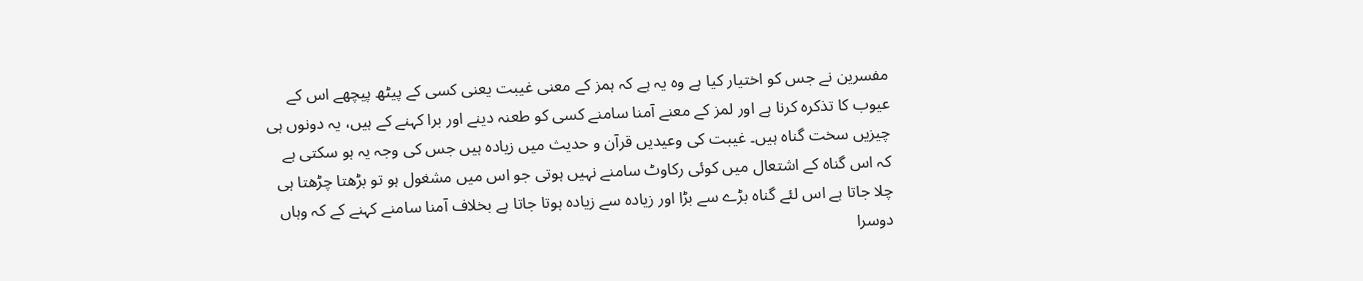مفسرین نے جس کو اختیار کیا ہے وہ یہ ہے کہ ہمز کے معنی غیبت یعنی کسی کے پیٹھ پیچھے اس کے عیوب کا تذکرہ کرنا ہے اور لمز کے معنے آمنا سامنے کسی کو طعنہ دینے اور برا کہنے کے ہیں، یہ دونوں ہی چیزیں سخت گناہ ہیں۔ غیبت کی وعیدیں قرآن و حدیث میں زیادہ ہیں جس کی وجہ یہ ہو سکتی ہے کہ اس گناہ کے اشتعال میں کوئی رکاوٹ سامنے نہیں ہوتی جو اس میں مشغول ہو تو بڑھتا چڑھتا ہی چلا جاتا ہے اس لئے گناہ بڑے سے بڑا اور زیادہ سے زیادہ ہوتا جاتا ہے بخلاف آمنا سامنے کہنے کے کہ وہاں دوسرا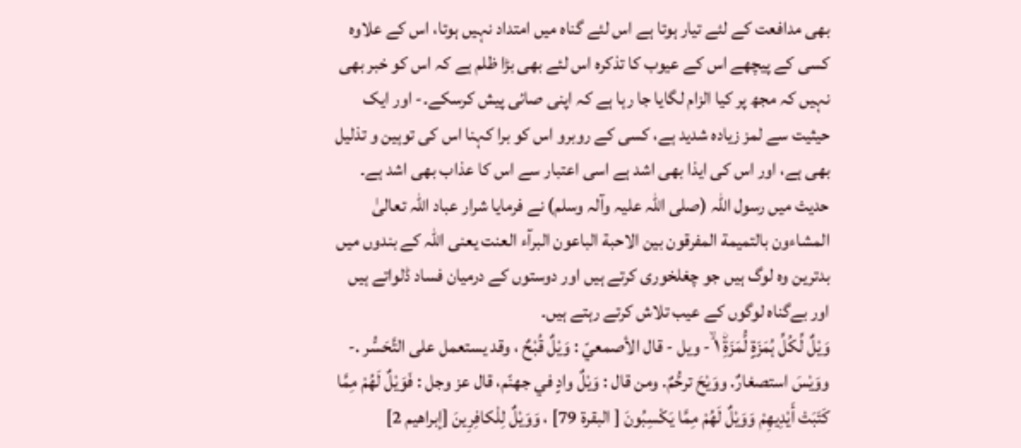بھی مدافعت کے لئے تیار ہوتا ہے اس لئے گناہ میں امتداد نہیں ہوتا، اس کے علاوہ کسی کے پیچھے اس کے عیوب کا تذکرہ اس لئے بھی بڑا ظلم ہے کہ اس کو خبر بھی نہیں کہ مجھ پر کیا الزام لگایا جا رہا ہے کہ اپنی صائی پیش کرسکے۔- اور ایک حیثیت سے لمز زیادہ شدید ہے، کسی کے روبرو اس کو برا کہنا اس کی توہین و تذلیل بھی ہے، اور اس کی ایذا بھی اشد ہے اسی اعتبار سے اس کا عذاب بھی اشد ہے۔ حدیث میں رسول اللہ (صلی اللہ علیہ وآلہ وسلم) نے فرمایا شرار عباد اللہ تعالیٰ المشاءون بالتمیمة المفرقون بین الاحبة الباعون البرآء العنت یعنی اللہ کے بندوں میں بدترین وہ لوگ ہیں جو چغلخوری کرتے ہیں اور دوستوں کے درمیان فساد ڈلواتے ہیں اور بےگناہ لوگوں کے عیب تلاش کرتے رہتے ہیں۔
وَيْلٌ لِّكُلِّ ہُمَزَۃٍ لُّمَزَۃِۨ ١ ۙ- ويل - قال الأصمعيّ : وَيْلٌ قُبْحٌ ، وقد يستعمل علی التَّحَسُّر .- ووَيْسَ استصغارٌ. ووَيْحَ ترحُّمٌ. ومن قال : وَيْلٌ وادٍ في جهنّم، قال عز وجل : فَوَيْلٌ لَهُمْ مِمَّا كَتَبَتْ أَيْدِيهِمْ وَوَيْلٌ لَهُمْ مِمَّا يَكْسِبُونَ [ البقرة 79] ، وَوَيْلٌ لِلْكافِرِينَ [إبراهيم 2]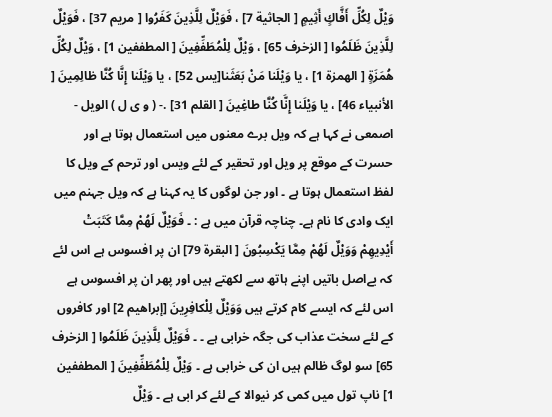وَيْلٌ لِكُلِّ أَفَّاكٍ أَثِيمٍ [ الجاثية 7] ، فَوَيْلٌ لِلَّذِينَ كَفَرُوا [ مریم 37] ، فَوَيْلٌ لِلَّذِينَ ظَلَمُوا [ الزخرف 65] ، وَيْلٌ لِلْمُطَفِّفِينَ [ المطففین 1] ، وَيْلٌ لِكُلِّ هُمَزَةٍ [ الهمزة 1] ، يا وَيْلَنا مَنْ بَعَثَنا[يس 52] ، يا وَيْلَنا إِنَّا كُنَّا ظالِمِينَ [ الأنبیاء 46] ، يا وَيْلَنا إِنَّا كُنَّا طاغِينَ [ القلم 31] .- ( و ی ل ) الویل - اصمعی نے کہا ہے کہ ویل برے معنوں میں استعمال ہوتا ہے اور حسرت کے موقع پر ویل اور تحقیر کے لئے ویس اور ترحم کے ویل کا لفظ استعمال ہوتا ہے ۔ اور جن لوگوں کا یہ کہنا ہے کہ ویل جہنم میں ایک وادی کا نام ہے۔ چناچہ قرآن میں ہے : ۔ فَوَيْلٌ لَهُمْ مِمَّا كَتَبَتْ أَيْدِيهِمْ وَوَيْلٌ لَهُمْ مِمَّا يَكْسِبُونَ [ البقرة 79] ان پر افسوس ہے اس لئے کہ بےاصل باتیں اپنے ہاتھ سے لکھتے ہیں اور پھر ان پر افسوس ہے اس لئے کہ ایسے کام کرتے ہیں وَوَيْلٌ لِلْكافِرِينَ [إبراهيم 2] اور کافروں کے لئے سخت عذاب کی جگہ خرابی ہے ۔ ۔ فَوَيْلٌ لِلَّذِينَ ظَلَمُوا [ الزخرف 65] سو لوگ ظالم ہیں ان کی خرابی ہے ۔ وَيْلٌ لِلْمُطَفِّفِينَ [ المطففین 1] ناپ تول میں کمی کر نیوالا کے لئے کر ابی ہے ۔ وَيْلٌ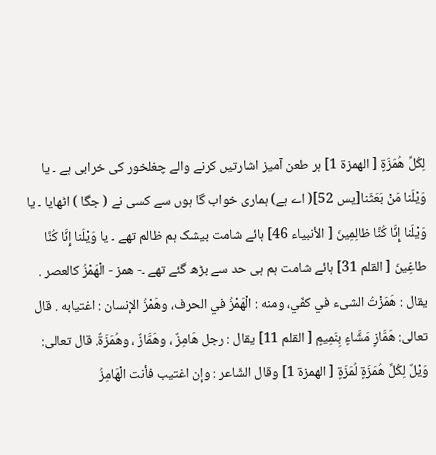لِكُلِّ هُمَزَةٍ [ الهمزة 1] ہر طعن آمیز اشارتیں کرنے والے چغلخور کی خرابی ہے ۔ يا وَيْلَنا مَنْ بَعَثَنا[يس 52]( اے ہے) ہماری خواب گا ہوں سے کسی نے ( جگا ) اٹھایا ۔ يا وَيْلَنا إِنَّا كُنَّا ظالِمِينَ [ الأنبیاء 46] ہائے شامت بیشک ہم ظالم تھے ۔ يا وَيْلَنا إِنَّا كُنَّا طاغِينَ [ القلم 31] ہائے شامت ہم ہی حد سے بڑھ گئے تھے ۔- همز - الْهَمْزُ کالعصر . يقال : هَمَزْتُ الشیء في كفّي، ومنه : الْهَمْزُ في الحرف، وهَمْزُ الإنسان : اغتیابه . قال تعالی: هَمَّازٍ مَشَّاءٍ بِنَمِيمٍ [ القلم 11] يقال : رجل هَامِزٌ ، وهَمَّازٌ ، وهُمَزَةٌ. قال تعالی: وَيْلٌ لِكُلِّ هُمَزَةٍ لُمَزَةٍ [ الهمزة 1] وقال الشّاعر : وإن اغتیب فأنت الْهَامِزُ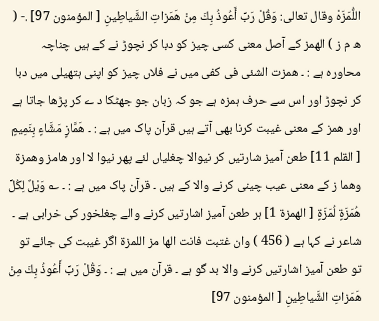اللُّمَزَهْ وقال تعالی: وَقُلْ رَبِّ أَعُوذُ بِكَ مِنْ هَمَزاتِ الشَّياطِينِ [ المؤمنون 97] .- ( ھ م ز ) الھمز کے آصل معنی کسی چیز کو دبا کر نچوڑ نے کے ہیں چناچہ محاورہ ہے : ۔ ھمزت الشئی فی کفی میں نے فلاں چیز کو اپنی ہتھیلی میں دبا کر نچوڑ اور اس سے حرف ہمزہ ہے جو کہ زبان جو جھٹکا د ے کر پڑھا جاتا ہے اور ھمز کے معنی غیبت کرنا بھی آتے ہیں قرآن پاک میں ہے : ۔ هَمَّازٍ مَشَّاءٍ بِنَمِيمٍ [ القلم 11] طعن آمیز شارتیں کر نیوالا چغلیاں لئے پھر نیوا لا اور ھامز وھمزۃ وھما ز کے معنی عیب چینی کرنے والا کے ہیں ۔ قرآن پاک میں ہے : ۔ ؎ وَيْلٌ لِكُلِّ هُمَزَةٍ لُمَزَةٍ [ الهمزة 1] ہر طعن آمیز اشارتیں کرنے والے چغلخور کی خرابی ہے ۔ شاعر نے کہا ہے ( 456 ) وان غتبت فانت الھا مز اللمزۃ اگر غیبت کی جائے تو تو طعن آمیز اشارتیں کرنے والا بد گو ہے ۔ قرآن میں ہے : ۔ وَقُلْ رَبِّ أَعُوذُ بِكَ مِنْ هَمَزاتِ الشَّياطِينِ [ المؤمنون 97]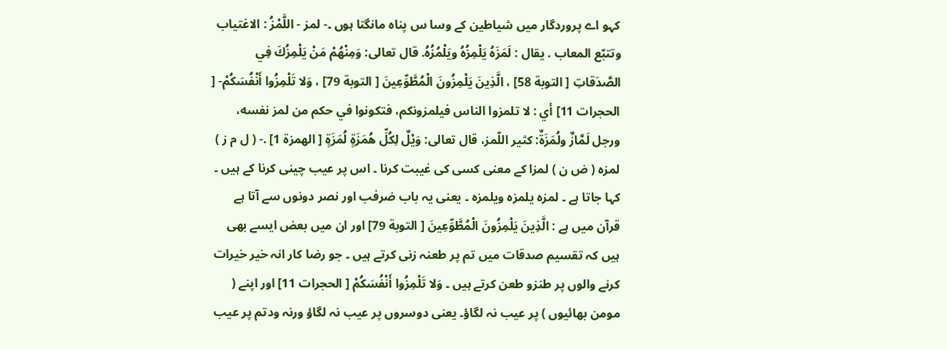کہو اے پروردگار میں شیاطین کے وسا س پناہ مانگتا ہوں ۔- لمز - اللَّمْزُ : الاغتیاب وتتبّع المعاب . يقال : لَمَزَهُ يَلْمِزُهُ ويَلْمُزُهُ. قال تعالی: وَمِنْهُمْ مَنْ يَلْمِزُكَ فِي الصَّدَقاتِ [ التوبة 58] ، الَّذِينَ يَلْمِزُونَ الْمُطَّوِّعِينَ [ التوبة 79] ، وَلا تَلْمِزُوا أَنْفُسَكُمْ- [ الحجرات 11] أي : لا تلمزوا الناس فيلمزونکم، فتکونوا في حکم من لمز نفسه، ورجل لَمَّازٌ ولُمَزَةٌ: كثير اللّمز، قال تعالی: وَيْلٌ لِكُلِّ هُمَزَةٍ لُمَزَةٍ [ الهمزة 1] .- ( ل م ز ) لمزہ ( ض ن ) لمزا کے معنی کسی کی غیبت کرنا ۔ اس پر عیب چینی کرنا کے ہیں ۔ کہا جاتا ہے ۔ لمزہ یلمزہ ویلمزہ ۔ یعنی یہ باب ضرفب اور نصر دونوں سے آتا ہے قرآن میں ہے : الَّذِينَ يَلْمِزُونَ الْمُطَّوِّعِينَ [ التوبة 79] اور ان میں بعض ایسے بھی ہیں کہ تقسیم صدقات میں تم پر طعنہ زنی کرتے ہیں ۔ جو رضا کار انہ خیر خیرات کرنے والوں پر طنزو طعن کرتے ہیں ۔ وَلا تَلْمِزُوا أَنْفُسَكُمْ [ الحجرات 11] اور اپنے ( مومن بھائیوں ) پر عیب نہ لگاؤ۔ یعنی دوسروں پر عیب نہ لگاؤ ورنہ ودتم پر عیب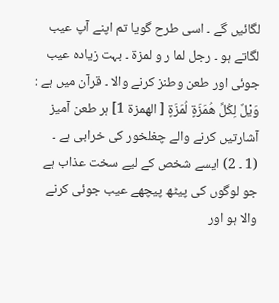لگائیں گے ۔ اسی طرح گویا تم اپنے آپ عیب لگاتے ہو ۔ رجل لما ر و لمزۃ ۔ بہت زیادہ عیب جوئی اور طعن وطنز کرنے والا ۔ قرآن میں ہے : وَيْلٌ لِكُلِّ هُمَزَةٍ لُمَزَةٍ [ الهمزة 1] ہر طعن آمیز آشارتیں کرنے والے چغلخور کی خرابی ہے ۔
(1 ۔ 2) ایسے شخص کے لیے سخت عذاب ہے جو لوگوں کی پیٹھ پیچھے عیب جوئی کرنے والا ہو اور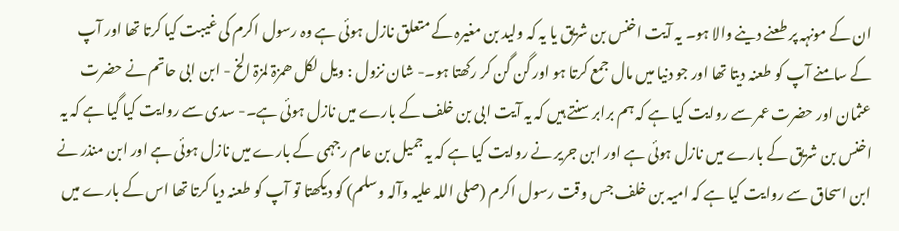ان کے مونہہ پر طعنے دینے والا ہو۔ یہ آیت اخنس بن شریق یا یہ کہ ولید بن مغیرہ کے متعلق نازل ہوئی ہے وہ رسول اکرم کی غیبت کیا کرتا تھا اور آپ کے سامنے آپ کو طعنہ دیتا تھا اور جو دنیا میں مال جمع کرتا ہو اور گن گن کر رکھتا ہو۔- شان نزول : ویل لکل ھمزۃ لمزۃ الخ - ابن ابی حاتم نے حضرت عثمان اور حضرت عمر سے روایت کیا ہے کہ ہم برابر سنتے ہیں کہ یہ آیت ابی بن خلف کے بارے میں نازل ہوئی ہے۔- سدی سے روایت کیا گیا ہے کہ یہ اخنس بن شریق کے بارے میں نازل ہوئی ہے اور ابن جریر نے روایت کیا ہے کہ یہ جمیل بن عام رجہمی کے بارے میں نازل ہوئی ہے اور ابن منذر نے ابن اسحاق سے روایت کیا ہے کہ امیہ بن خلف جس وقت رسول اکرم (صلی اللہ علیہ وآلہ وسلم) کو دیکھتا تو آپ کو طعنہ دیا کرتا تھا اس کے بارے میں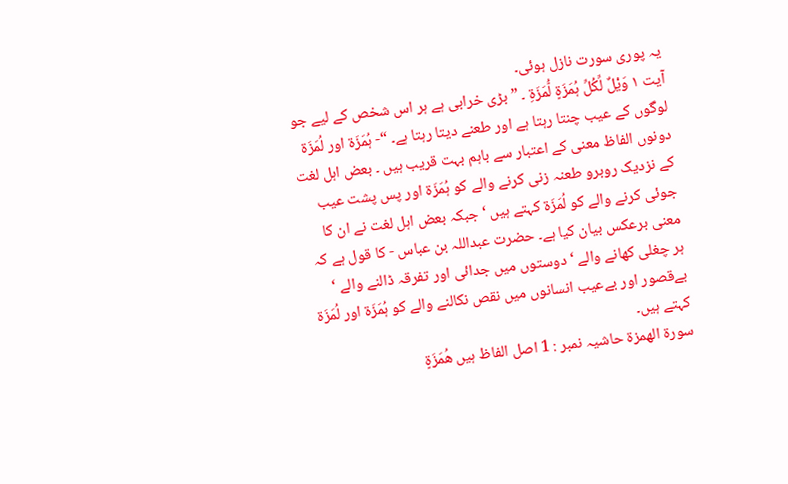یہ پوری سورت نازل ہوئی۔
آیت ١ وَیْلٌ لِّکُلِّ ہُمَزَۃٍ لُّمَزَۃِ ۔ ” بڑی خرابی ہے ہر اس شخص کے لیے جو لوگوں کے عیب چنتا رہتا ہے اور طعنے دیتا رہتا ہے۔ “- ہُمَزَۃ اور لُمَزَۃ دونوں الفاظ معنی کے اعتبار سے باہم بہت قریب ہیں ۔ بعض اہل لغت کے نزدیک روبرو طعنہ زنی کرنے والے کو ہُمَزَۃ اور پس پشت عیب جوئی کرنے والے کو لُمَزَۃ کہتے ہیں ‘ جبکہ بعض اہل لغت نے ان کا معنی برعکس بیان کیا ہے۔ حضرت عبداللہ بن عباس - کا قول ہے کہ ہر چغلی کھانے والے ‘ دوستوں میں جدائی اور تفرقہ ڈالنے والے ‘ بےقصور اور بےعیب انسانوں میں نقص نکالنے والے کو ہُمَزَۃ اور لُمَزَۃ کہتے ہیں۔
سورة الھمزۃ حاشیہ نمبر : 1 اصل الفاظ ہیں هُمَزَةٍ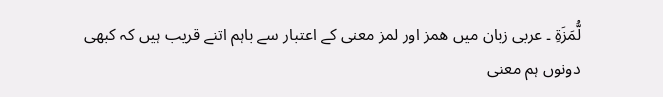لُّمَزَةِ ۔ عربی زبان میں ھمز اور لمز معنی کے اعتبار سے باہم اتنے قریب ہیں کہ کبھی دونوں ہم معنی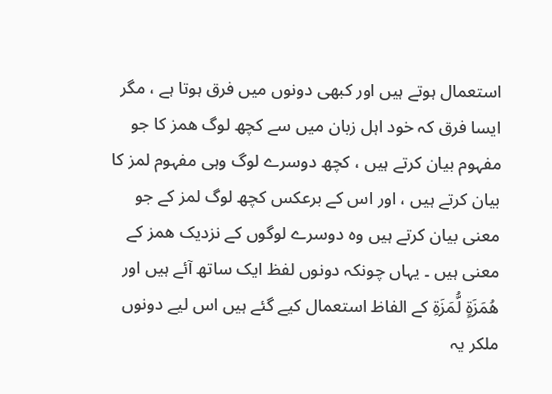استعمال ہوتے ہیں اور کبھی دونوں میں فرق ہوتا ہے ، مگر ایسا فرق کہ خود اہل زبان میں سے کچھ لوگ ھمز کا جو مفہوم بیان کرتے ہیں ، کچھ دوسرے لوگ وہی مفہوم لمز کا بیان کرتے ہیں ، اور اس کے برعکس کچھ لوگ لمز کے جو معنی بیان کرتے ہیں وہ دوسرے لوگوں کے نزدیک ھمز کے معنی ہیں ۔ یہاں چونکہ دونوں لفظ ایک ساتھ آئے ہیں اور هُمَزَةٍ لُّمَزَةِ کے الفاظ استعمال کیے گئے ہیں اس لیے دونوں ملکر یہ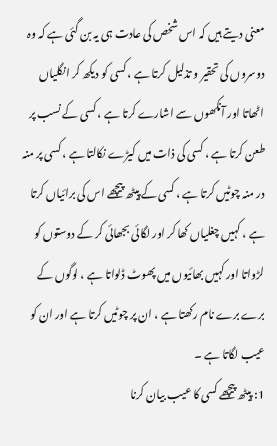معنی دیتے ہیں کہ اس شخص کی عادت ہی یہ بن گئی ہے کہ وہ دوسروں کی تحقیر و تذلیل کرتا ہے ، کسی کو دیکھ کر انگلیاں اٹھاتا اور آنکھوں سے اشارے کرتا ہے ، کسی کے نسب پر طعن کرتا ہے ، کسی کی ذات میں کیڑے نکالتا ہے ، کسی پر منہ در منہ چوٹیں کرتا ہے ، کسی کے پیٹھ پیچھے اس کی برائیاں کرتا ہے ، کہیں چغلیاں کھا کر اور لگائی بجھائی کر کے دوستوں کو لڑواتا اور کہیں بھائیوں میں پھوٹ ڈلواتا ہے ، لوگوں کے برے برے نام رکھتا ہے ، ان پر چوٹیں کرتا ہے اور ان کو عیب لگاتا ہے ۔
1: پیٹھ پیچھے کسی کا عیب بیان کرنا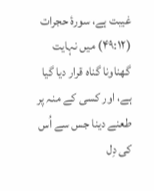غیبت ہے، سورۂ حجرات (۴۹:۱۲) میں نہایت گھناونا گناہ قرار دیا گیا ہے، اور کسی کے منہ پر طعنے دینا جس سے اُس کی دِل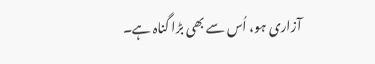آزاری ہو، اُس سے بھی بڑا گناہ ہے۔